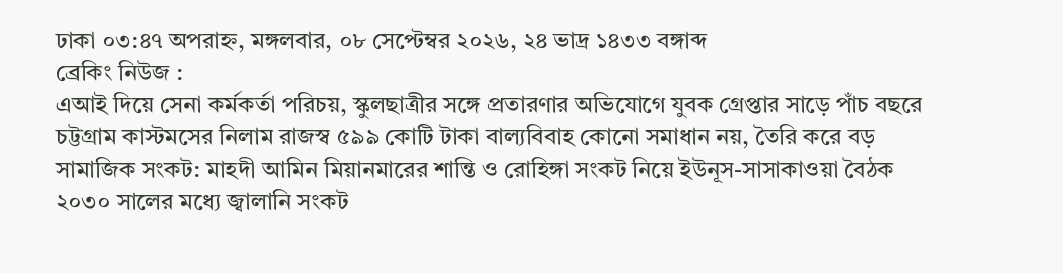ঢাকা ০৩:৪৭ অপরাহ্ন, মঙ্গলবার, ০৮ সেপ্টেম্বর ২০২৬, ২৪ ভাদ্র ১৪৩৩ বঙ্গাব্দ
ব্রেকিং নিউজ :
এআই দিয়ে সেনা কর্মকর্তা পরিচয়, স্কুলছাত্রীর সঙ্গে প্রতারণার অভিযোগে যুবক গ্রেপ্তার সাড়ে পাঁচ বছরে চট্টগ্রাম কাস্টমসের নিলাম রাজস্ব ৫৯৯ কোটি টাকা বাল্যবিবাহ কোনো সমাধান নয়, তৈরি করে বড় সামাজিক সংকট: মাহদী আমিন মিয়ানমারের শান্তি ও রোহিঙ্গা সংকট নিয়ে ইউনূস-সাসাকাওয়া বৈঠক ২০৩০ সালের মধ্যে জ্বালানি সংকট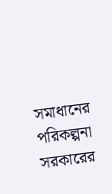সমাধানের পরিকল্পনা সরকারের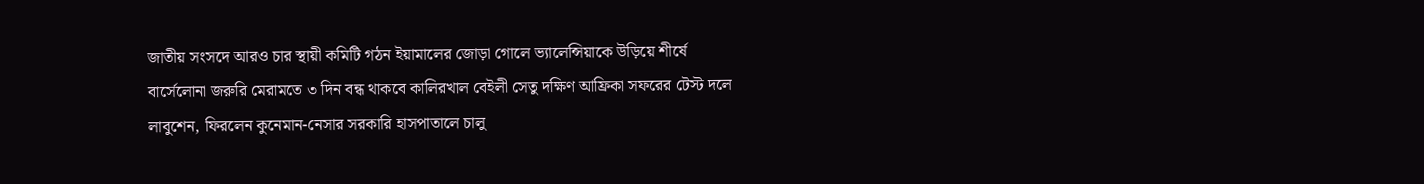জাতীয় সংসদে আরও চার স্থায়ী কমিটি গঠন ইয়ামালের জোড়া গোলে ভ্যালেন্সিয়াকে উড়িয়ে শীর্ষে বার্সেলোনা জরুরি মেরামতে ৩ দিন বন্ধ থাকবে কালিরখাল বেইলী সেতু দক্ষিণ আফ্রিকা সফরের টেস্ট দলে লাবুশেন, ফিরলেন কুনেমান-নেসার সরকারি হাসপাতালে চালু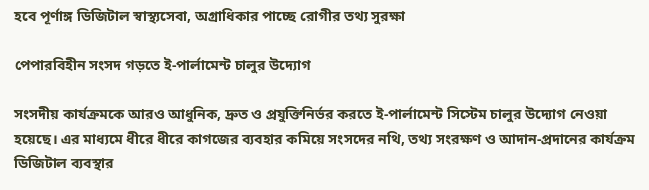হবে পূর্ণাঙ্গ ডিজিটাল স্বাস্থ্যসেবা, অগ্রাধিকার পাচ্ছে রোগীর তথ্য সুরক্ষা

পেপারবিহীন সংসদ গড়তে ই-পার্লামেন্ট চালুর উদ্যোগ

সংসদীয় কার্যক্রমকে আরও আধুনিক, দ্রুত ও প্রযুক্তিনির্ভর করতে ই-পার্লামেন্ট সিস্টেম চালুর উদ্যোগ নেওয়া হয়েছে। এর মাধ্যমে ধীরে ধীরে কাগজের ব্যবহার কমিয়ে সংসদের নথি, তথ্য সংরক্ষণ ও আদান-প্রদানের কার্যক্রম ডিজিটাল ব্যবস্থার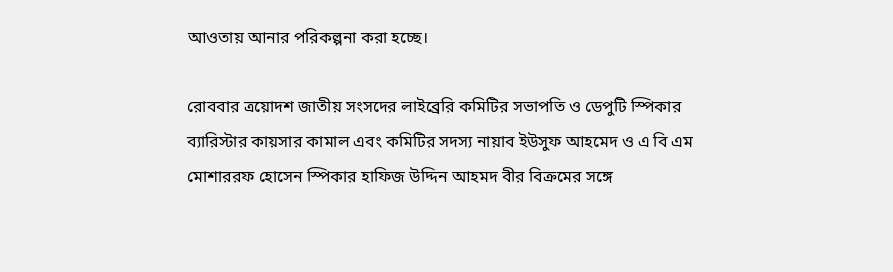আওতায় আনার পরিকল্পনা করা হচ্ছে।

রোববার ত্রয়োদশ জাতীয় সংসদের লাইব্রেরি কমিটির সভাপতি ও ডেপুটি স্পিকার ব্যারিস্টার কায়সার কামাল এবং কমিটির সদস্য নায়াব ইউসুফ আহমেদ ও এ বি এম মোশাররফ হোসেন স্পিকার হাফিজ উদ্দিন আহমদ বীর বিক্রমের সঙ্গে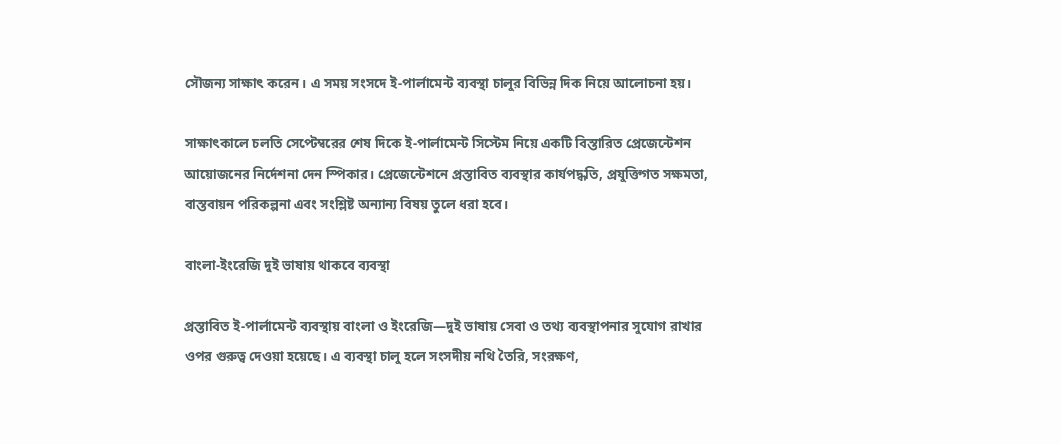সৌজন্য সাক্ষাৎ করেন। এ সময় সংসদে ই-পার্লামেন্ট ব্যবস্থা চালুর বিভিন্ন দিক নিয়ে আলোচনা হয়।

সাক্ষাৎকালে চলতি সেপ্টেম্বরের শেষ দিকে ই-পার্লামেন্ট সিস্টেম নিয়ে একটি বিস্তারিত প্রেজেন্টেশন আয়োজনের নির্দেশনা দেন স্পিকার। প্রেজেন্টেশনে প্রস্তাবিত ব্যবস্থার কার্যপদ্ধতি, প্রযুক্তিগত সক্ষমতা, বাস্তবায়ন পরিকল্পনা এবং সংশ্লিষ্ট অন্যান্য বিষয় তুলে ধরা হবে।

বাংলা-ইংরেজি দুই ভাষায় থাকবে ব্যবস্থা

প্রস্তাবিত ই-পার্লামেন্ট ব্যবস্থায় বাংলা ও ইংরেজি—দুই ভাষায় সেবা ও তথ্য ব্যবস্থাপনার সুযোগ রাখার ওপর গুরুত্ব দেওয়া হয়েছে। এ ব্যবস্থা চালু হলে সংসদীয় নথি তৈরি, সংরক্ষণ,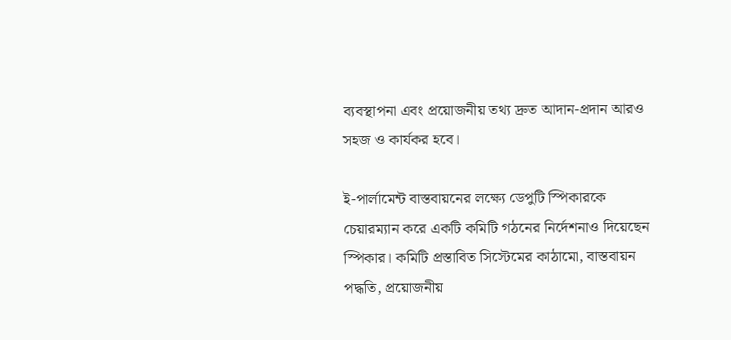ব্যবস্থাপনা এবং প্রয়োজনীয় তথ্য দ্রুত আদান-প্রদান আরও সহজ ও কার্যকর হবে।

ই-পার্লামেন্ট বাস্তবায়নের লক্ষ্যে ডেপুটি স্পিকারকে চেয়ারম্যান করে একটি কমিটি গঠনের নির্দেশনাও দিয়েছেন স্পিকার। কমিটি প্রস্তাবিত সিস্টেমের কাঠামো, বাস্তবায়ন পদ্ধতি, প্রয়োজনীয়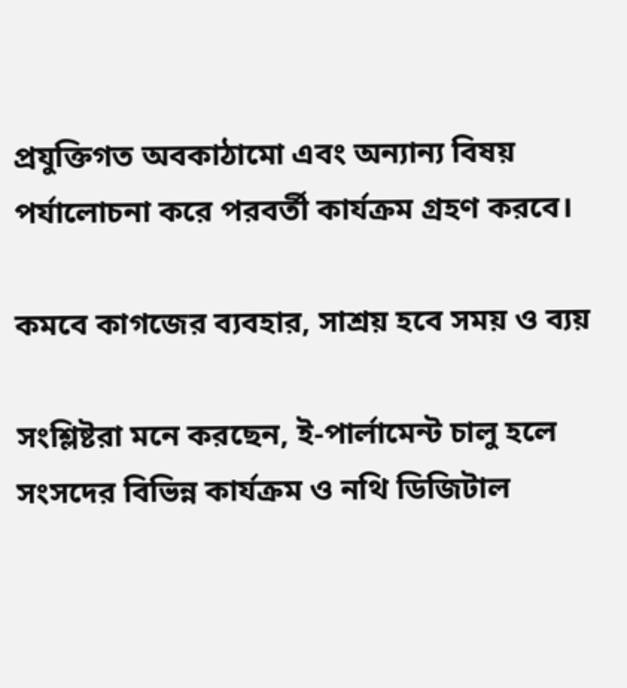প্রযুক্তিগত অবকাঠামো এবং অন্যান্য বিষয় পর্যালোচনা করে পরবর্তী কার্যক্রম গ্রহণ করবে।

কমবে কাগজের ব্যবহার, সাশ্রয় হবে সময় ও ব্যয়

সংশ্লিষ্টরা মনে করছেন, ই-পার্লামেন্ট চালু হলে সংসদের বিভিন্ন কার্যক্রম ও নথি ডিজিটাল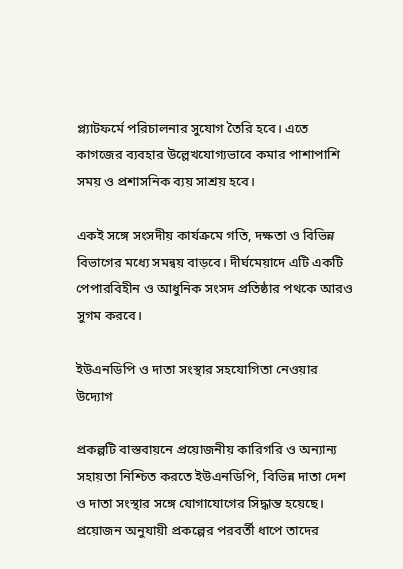প্ল্যাটফর্মে পরিচালনার সুযোগ তৈরি হবে। এতে কাগজের ব্যবহার উল্লেখযোগ্যভাবে কমার পাশাপাশি সময় ও প্রশাসনিক ব্যয় সাশ্রয় হবে।

একই সঙ্গে সংসদীয় কার্যক্রমে গতি, দক্ষতা ও বিভিন্ন বিভাগের মধ্যে সমন্বয় বাড়বে। দীর্ঘমেয়াদে এটি একটি পেপারবিহীন ও আধুনিক সংসদ প্রতিষ্ঠার পথকে আরও সুগম করবে।

ইউএনডিপি ও দাতা সংস্থার সহযোগিতা নেওয়ার উদ্যোগ

প্রকল্পটি বাস্তবায়নে প্রয়োজনীয় কারিগরি ও অন্যান্য সহায়তা নিশ্চিত করতে ইউএনডিপি, বিভিন্ন দাতা দেশ ও দাতা সংস্থার সঙ্গে যোগাযোগের সিদ্ধান্ত হয়েছে। প্রয়োজন অনুযায়ী প্রকল্পের পরবর্তী ধাপে তাদের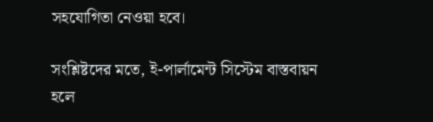সহযোগিতা নেওয়া হবে।

সংশ্লিষ্টদের মতে, ই-পার্লামেন্ট সিস্টেম বাস্তবায়ন হলে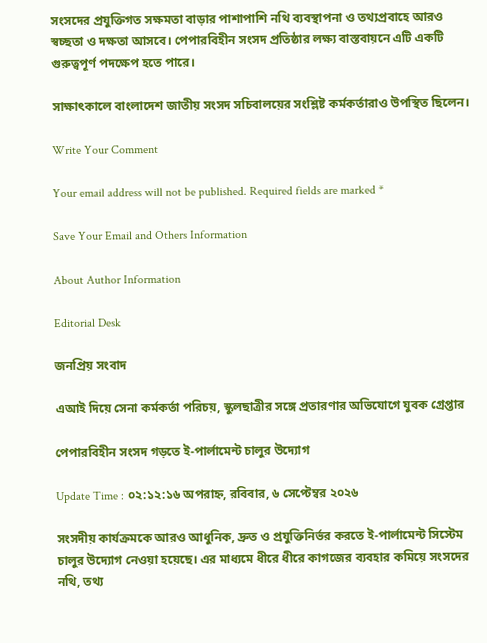সংসদের প্রযুক্তিগত সক্ষমতা বাড়ার পাশাপাশি নথি ব্যবস্থাপনা ও তথ্যপ্রবাহে আরও স্বচ্ছতা ও দক্ষতা আসবে। পেপারবিহীন সংসদ প্রতিষ্ঠার লক্ষ্য বাস্তবায়নে এটি একটি গুরুত্বপূর্ণ পদক্ষেপ হতে পারে।

সাক্ষাৎকালে বাংলাদেশ জাতীয় সংসদ সচিবালয়ের সংশ্লিষ্ট কর্মকর্তারাও উপস্থিত ছিলেন।

Write Your Comment

Your email address will not be published. Required fields are marked *

Save Your Email and Others Information

About Author Information

Editorial Desk

জনপ্রিয় সংবাদ

এআই দিয়ে সেনা কর্মকর্তা পরিচয়, স্কুলছাত্রীর সঙ্গে প্রতারণার অভিযোগে যুবক গ্রেপ্তার

পেপারবিহীন সংসদ গড়তে ই-পার্লামেন্ট চালুর উদ্যোগ

Update Time : ০২:১২:১৬ অপরাহ্ন, রবিবার, ৬ সেপ্টেম্বর ২০২৬

সংসদীয় কার্যক্রমকে আরও আধুনিক, দ্রুত ও প্রযুক্তিনির্ভর করতে ই-পার্লামেন্ট সিস্টেম চালুর উদ্যোগ নেওয়া হয়েছে। এর মাধ্যমে ধীরে ধীরে কাগজের ব্যবহার কমিয়ে সংসদের নথি, তথ্য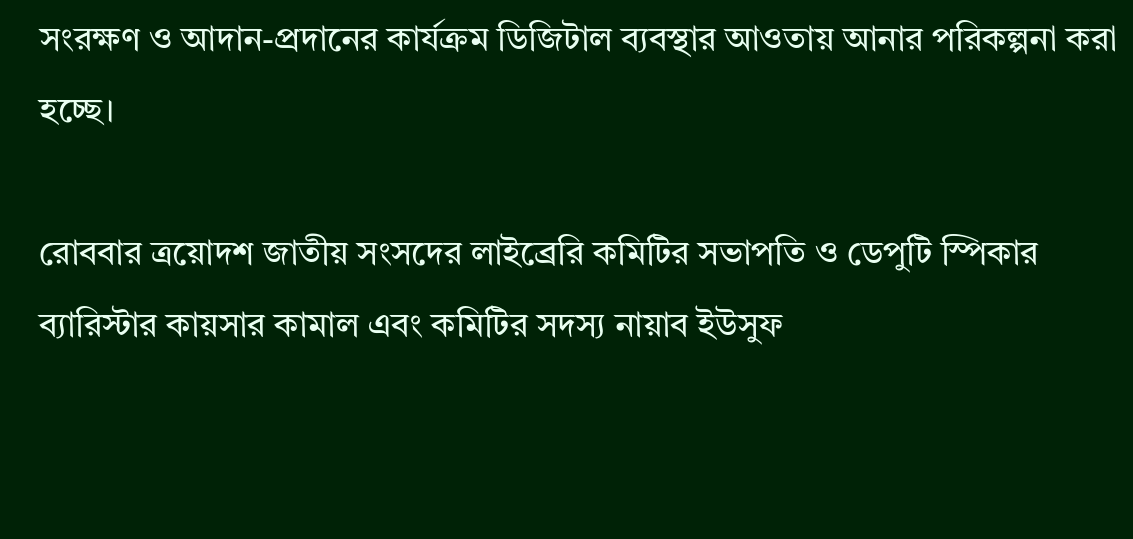সংরক্ষণ ও আদান-প্রদানের কার্যক্রম ডিজিটাল ব্যবস্থার আওতায় আনার পরিকল্পনা করা হচ্ছে।

রোববার ত্রয়োদশ জাতীয় সংসদের লাইব্রেরি কমিটির সভাপতি ও ডেপুটি স্পিকার ব্যারিস্টার কায়সার কামাল এবং কমিটির সদস্য নায়াব ইউসুফ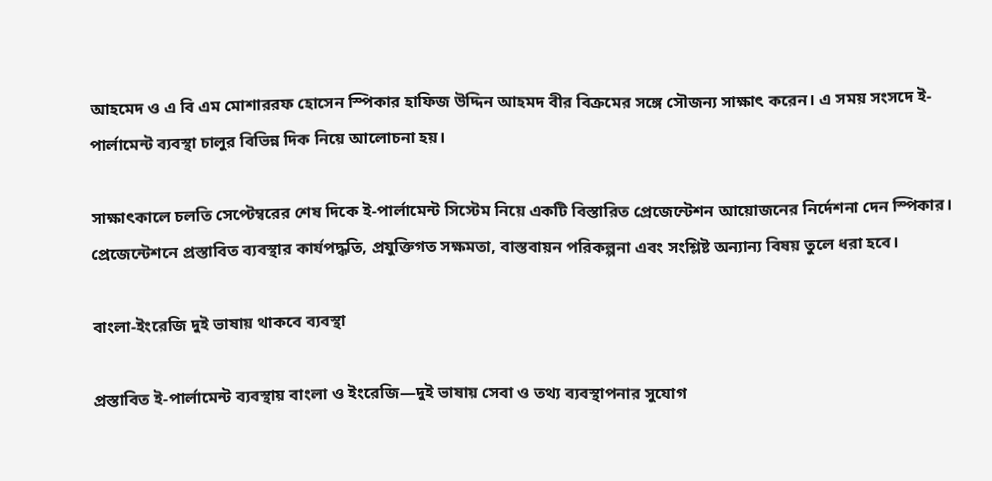আহমেদ ও এ বি এম মোশাররফ হোসেন স্পিকার হাফিজ উদ্দিন আহমদ বীর বিক্রমের সঙ্গে সৌজন্য সাক্ষাৎ করেন। এ সময় সংসদে ই-পার্লামেন্ট ব্যবস্থা চালুর বিভিন্ন দিক নিয়ে আলোচনা হয়।

সাক্ষাৎকালে চলতি সেপ্টেম্বরের শেষ দিকে ই-পার্লামেন্ট সিস্টেম নিয়ে একটি বিস্তারিত প্রেজেন্টেশন আয়োজনের নির্দেশনা দেন স্পিকার। প্রেজেন্টেশনে প্রস্তাবিত ব্যবস্থার কার্যপদ্ধতি, প্রযুক্তিগত সক্ষমতা, বাস্তবায়ন পরিকল্পনা এবং সংশ্লিষ্ট অন্যান্য বিষয় তুলে ধরা হবে।

বাংলা-ইংরেজি দুই ভাষায় থাকবে ব্যবস্থা

প্রস্তাবিত ই-পার্লামেন্ট ব্যবস্থায় বাংলা ও ইংরেজি—দুই ভাষায় সেবা ও তথ্য ব্যবস্থাপনার সুযোগ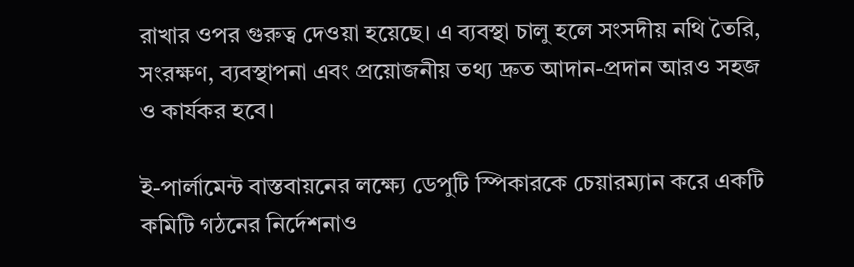রাখার ওপর গুরুত্ব দেওয়া হয়েছে। এ ব্যবস্থা চালু হলে সংসদীয় নথি তৈরি, সংরক্ষণ, ব্যবস্থাপনা এবং প্রয়োজনীয় তথ্য দ্রুত আদান-প্রদান আরও সহজ ও কার্যকর হবে।

ই-পার্লামেন্ট বাস্তবায়নের লক্ষ্যে ডেপুটি স্পিকারকে চেয়ারম্যান করে একটি কমিটি গঠনের নির্দেশনাও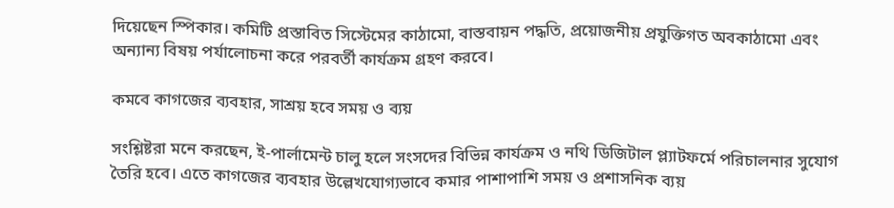দিয়েছেন স্পিকার। কমিটি প্রস্তাবিত সিস্টেমের কাঠামো, বাস্তবায়ন পদ্ধতি, প্রয়োজনীয় প্রযুক্তিগত অবকাঠামো এবং অন্যান্য বিষয় পর্যালোচনা করে পরবর্তী কার্যক্রম গ্রহণ করবে।

কমবে কাগজের ব্যবহার, সাশ্রয় হবে সময় ও ব্যয়

সংশ্লিষ্টরা মনে করছেন, ই-পার্লামেন্ট চালু হলে সংসদের বিভিন্ন কার্যক্রম ও নথি ডিজিটাল প্ল্যাটফর্মে পরিচালনার সুযোগ তৈরি হবে। এতে কাগজের ব্যবহার উল্লেখযোগ্যভাবে কমার পাশাপাশি সময় ও প্রশাসনিক ব্যয়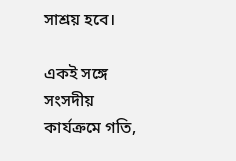সাশ্রয় হবে।

একই সঙ্গে সংসদীয় কার্যক্রমে গতি,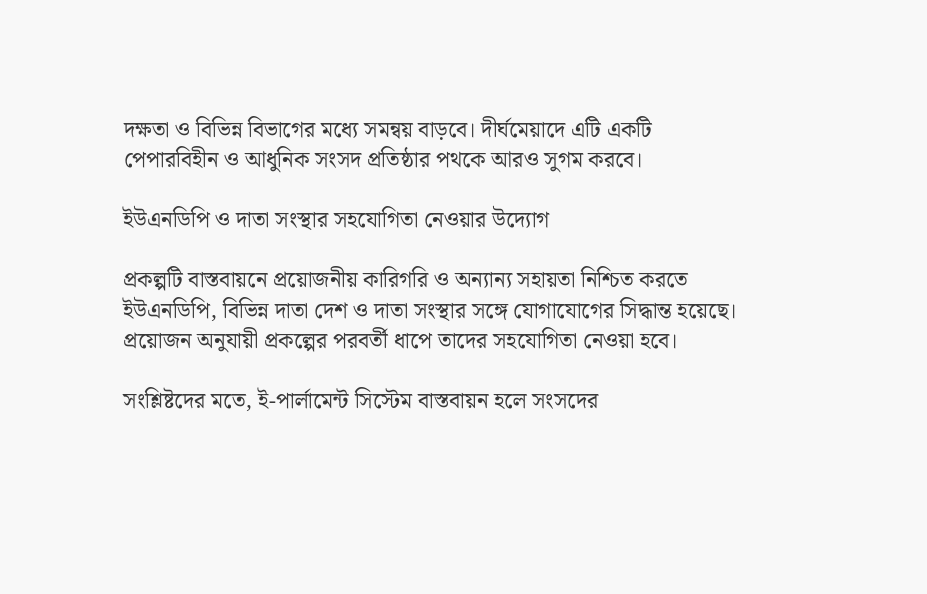দক্ষতা ও বিভিন্ন বিভাগের মধ্যে সমন্বয় বাড়বে। দীর্ঘমেয়াদে এটি একটি পেপারবিহীন ও আধুনিক সংসদ প্রতিষ্ঠার পথকে আরও সুগম করবে।

ইউএনডিপি ও দাতা সংস্থার সহযোগিতা নেওয়ার উদ্যোগ

প্রকল্পটি বাস্তবায়নে প্রয়োজনীয় কারিগরি ও অন্যান্য সহায়তা নিশ্চিত করতে ইউএনডিপি, বিভিন্ন দাতা দেশ ও দাতা সংস্থার সঙ্গে যোগাযোগের সিদ্ধান্ত হয়েছে। প্রয়োজন অনুযায়ী প্রকল্পের পরবর্তী ধাপে তাদের সহযোগিতা নেওয়া হবে।

সংশ্লিষ্টদের মতে, ই-পার্লামেন্ট সিস্টেম বাস্তবায়ন হলে সংসদের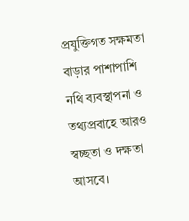প্রযুক্তিগত সক্ষমতা বাড়ার পাশাপাশি নথি ব্যবস্থাপনা ও তথ্যপ্রবাহে আরও স্বচ্ছতা ও দক্ষতা আসবে।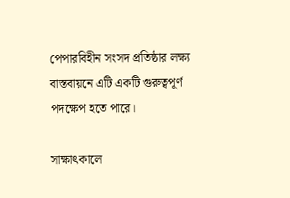পেপারবিহীন সংসদ প্রতিষ্ঠার লক্ষ্য বাস্তবায়নে এটি একটি গুরুত্বপূর্ণ পদক্ষেপ হতে পারে।

সাক্ষাৎকালে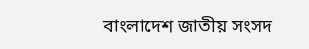বাংলাদেশ জাতীয় সংসদ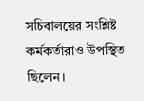সচিবালয়ের সংশ্লিষ্ট কর্মকর্তারাও উপস্থিত ছিলেন।